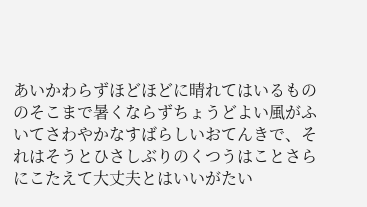あいかわらずほどほどに晴れてはいるもののそこまで暑くならずちょうどよい風がふいてさわやかなすばらしいおてんきで、それはそうとひさしぶりのくつうはことさらにこたえて大丈夫とはいいがたい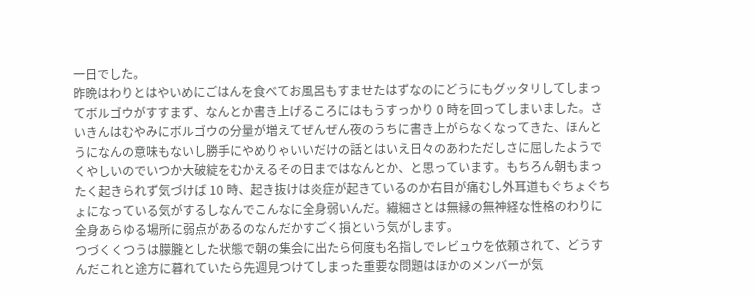一日でした。
昨晩はわりとはやいめにごはんを食べてお風呂もすませたはずなのにどうにもグッタリしてしまってボルゴウがすすまず、なんとか書き上げるころにはもうすっかり 0 時を回ってしまいました。さいきんはむやみにボルゴウの分量が増えてぜんぜん夜のうちに書き上がらなくなってきた、ほんとうになんの意味もないし勝手にやめりゃいいだけの話とはいえ日々のあわただしさに屈したようでくやしいのでいつか大破綻をむかえるその日まではなんとか、と思っています。もちろん朝もまったく起きられず気づけば 10 時、起き抜けは炎症が起きているのか右目が痛むし外耳道もぐちょぐちょになっている気がするしなんでこんなに全身弱いんだ。繊細さとは無縁の無神経な性格のわりに全身あらゆる場所に弱点があるのなんだかすごく損という気がします。
つづくくつうは朦朧とした状態で朝の集会に出たら何度も名指しでレビュウを依頼されて、どうすんだこれと途方に暮れていたら先週見つけてしまった重要な問題はほかのメンバーが気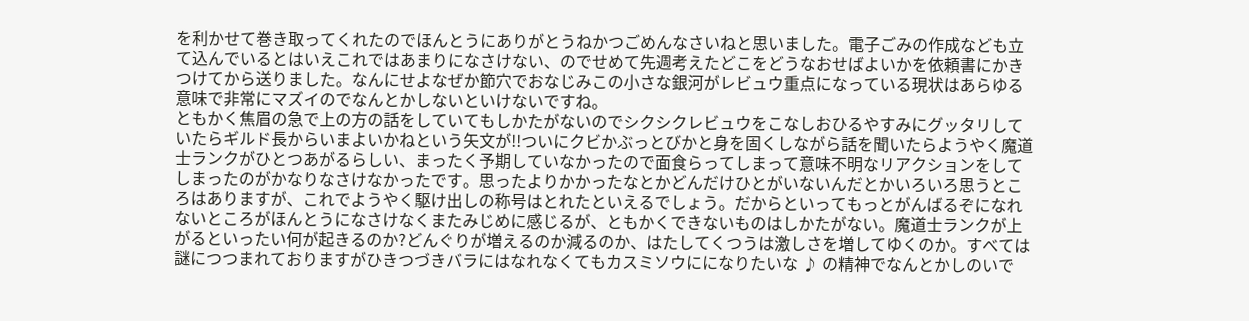を利かせて巻き取ってくれたのでほんとうにありがとうねかつごめんなさいねと思いました。電子ごみの作成なども立て込んでいるとはいえこれではあまりになさけない、のでせめて先週考えたどこをどうなおせばよいかを依頼書にかきつけてから送りました。なんにせよなぜか節穴でおなじみこの小さな銀河がレビュウ重点になっている現状はあらゆる意味で非常にマズイのでなんとかしないといけないですね。
ともかく焦眉の急で上の方の話をしていてもしかたがないのでシクシクレビュウをこなしおひるやすみにグッタリしていたらギルド長からいまよいかねという矢文が!!ついにクビかぶっとびかと身を固くしながら話を聞いたらようやく魔道士ランクがひとつあがるらしい、まったく予期していなかったので面食らってしまって意味不明なリアクションをしてしまったのがかなりなさけなかったです。思ったよりかかったなとかどんだけひとがいないんだとかいろいろ思うところはありますが、これでようやく駆け出しの称号はとれたといえるでしょう。だからといってもっとがんばるぞになれないところがほんとうになさけなくまたみじめに感じるが、ともかくできないものはしかたがない。魔道士ランクが上がるといったい何が起きるのか?どんぐりが増えるのか減るのか、はたしてくつうは激しさを増してゆくのか。すべては謎につつまれておりますがひきつづきバラにはなれなくてもカスミソウにになりたいな ♪ の精神でなんとかしのいで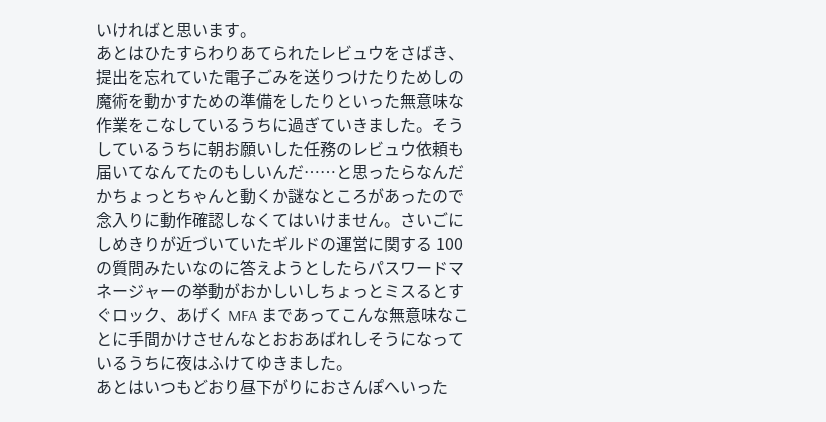いければと思います。
あとはひたすらわりあてられたレビュウをさばき、提出を忘れていた電子ごみを送りつけたりためしの魔術を動かすための準備をしたりといった無意味な作業をこなしているうちに過ぎていきました。そうしているうちに朝お願いした任務のレビュウ依頼も届いてなんてたのもしいんだ……と思ったらなんだかちょっとちゃんと動くか謎なところがあったので念入りに動作確認しなくてはいけません。さいごにしめきりが近づいていたギルドの運営に関する 100 の質問みたいなのに答えようとしたらパスワードマネージャーの挙動がおかしいしちょっとミスるとすぐロック、あげく MFA まであってこんな無意味なことに手間かけさせんなとおおあばれしそうになっているうちに夜はふけてゆきました。
あとはいつもどおり昼下がりにおさんぽへいった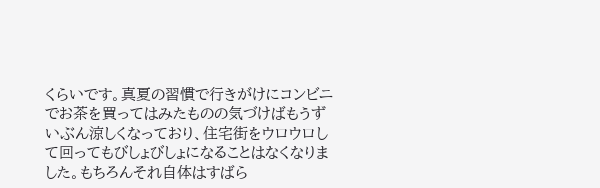くらいです。真夏の習慣で行きがけにコンビニでお茶を買ってはみたものの気づけばもうずいぶん涼しくなっており、住宅街をウロウロして回ってもびしょびしょになることはなくなりました。もちろんそれ自体はすばら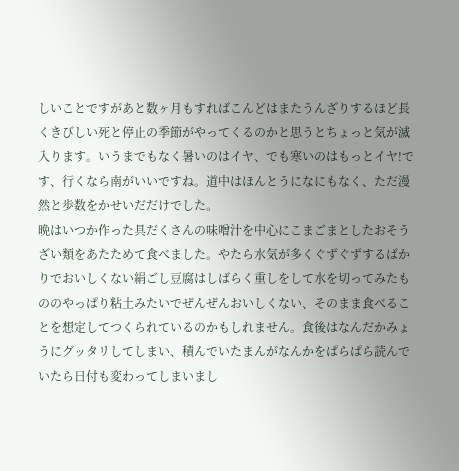しいことですがあと数ヶ月もすればこんどはまたうんざりするほど長くきびしい死と停止の季節がやってくるのかと思うとちょっと気が滅入ります。いうまでもなく暑いのはイヤ、でも寒いのはもっとイヤ!です、行くなら南がいいですね。道中はほんとうになにもなく、ただ漫然と歩数をかせいだだけでした。
晩はいつか作った具だくさんの味噌汁を中心にこまごまとしたおそうざい類をあたためて食べました。やたら水気が多くぐずぐずするばかりでおいしくない絹ごし豆腐はしばらく重しをして水を切ってみたもののやっぱり粘土みたいでぜんぜんおいしくない、そのまま食べることを想定してつくられているのかもしれません。食後はなんだかみょうにグッタリしてしまい、積んでいたまんがなんかをぱらぱら読んでいたら日付も変わってしまいまし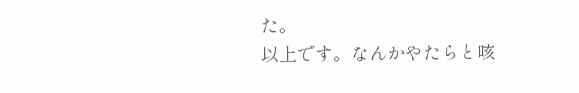た。
以上です。なんかやたらと咳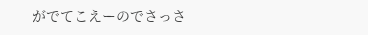がでてこえーのでさっさ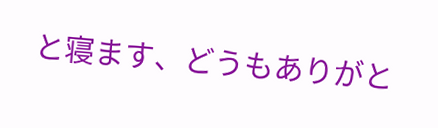と寝ます、どうもありがと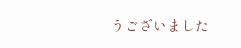うございました